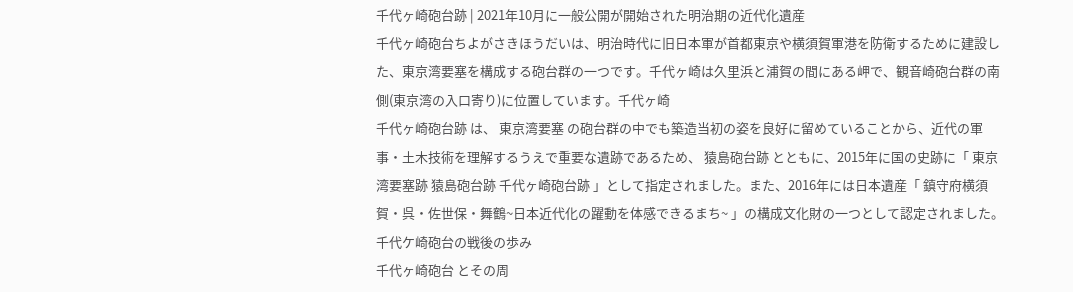千代ヶ崎砲台跡 | 2021年10月に一般公開が開始された明治期の近代化遺産
千代ヶ崎砲台ちよがさきほうだいは、明治時代に旧日本軍が首都東京や横須賀軍港を防衛するために建設した、東京湾要塞を構成する砲台群の一つです。千代ヶ崎は久里浜と浦賀の間にある岬で、観音崎砲台群の南側(東京湾の入口寄り)に位置しています。千代ヶ崎
千代ヶ崎砲台跡 は、 東京湾要塞 の砲台群の中でも築造当初の姿を良好に留めていることから、近代の軍事・土木技術を理解するうえで重要な遺跡であるため、 猿島砲台跡 とともに、2015年に国の史跡に「 東京湾要塞跡 猿島砲台跡 千代ヶ崎砲台跡 」として指定されました。また、2016年には日本遺産「 鎮守府横須賀・呉・佐世保・舞鶴~日本近代化の躍動を体感できるまち~ 」の構成文化財の一つとして認定されました。
千代ケ崎砲台の戦後の歩み
千代ヶ崎砲台 とその周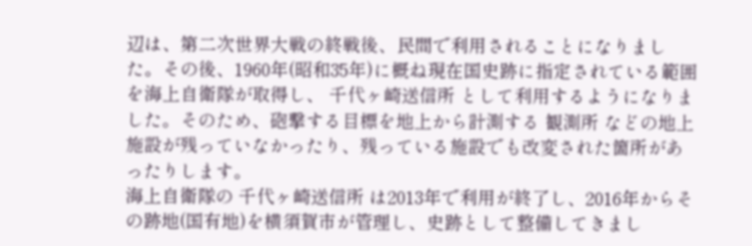辺は、第二次世界大戦の終戦後、民間で利用されることになりました。その後、1960年(昭和35年)に概ね現在国史跡に指定されている範囲を海上自衛隊が取得し、 千代ヶ崎送信所 として利用するようになりました。そのため、砲撃する目標を地上から計測する 観測所 などの地上施設が残っていなかったり、残っている施設でも改変された箇所があったりします。
海上自衛隊の 千代ヶ崎送信所 は2013年で利用が終了し、2016年からその跡地(国有地)を横須賀市が管理し、史跡として整備してきまし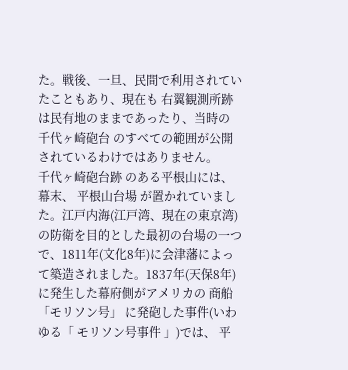た。戦後、一旦、民間で利用されていたこともあり、現在も 右翼観測所跡 は民有地のままであったり、当時の 千代ヶ崎砲台 のすべての範囲が公開されているわけではありません。
千代ヶ崎砲台跡 のある平根山には、幕末、 平根山台場 が置かれていました。江戸内海(江戸湾、現在の東京湾)の防衛を目的とした最初の台場の一つで、1811年(文化8年)に会津藩によって築造されました。1837年(天保8年)に発生した幕府側がアメリカの 商船「モリソン号」 に発砲した事件(いわゆる「 モリソン号事件 」)では、 平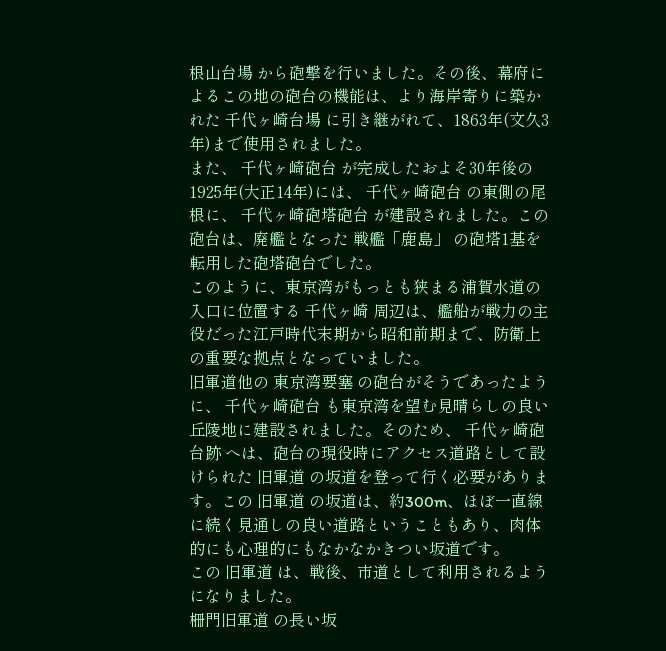根山台場 から砲撃を行いました。その後、幕府によるこの地の砲台の機能は、より海岸寄りに築かれた 千代ヶ崎台場 に引き継がれて、1863年(文久3年)まで使用されました。
また、 千代ヶ崎砲台 が完成したおよそ30年後の1925年(大正14年)には、 千代ヶ崎砲台 の東側の尾根に、 千代ヶ崎砲塔砲台 が建設されました。この砲台は、廃艦となった 戦艦「鹿島」 の砲塔1基を転用した砲塔砲台でした。
このように、東京湾がもっとも狭まる浦賀水道の入口に位置する 千代ヶ崎 周辺は、艦船が戦力の主役だった江戸時代末期から昭和前期まで、防衛上の重要な拠点となっていました。
旧軍道他の 東京湾要塞 の砲台がそうであったように、 千代ヶ崎砲台 も東京湾を望む見晴らしの良い丘陵地に建設されました。そのため、 千代ヶ崎砲台跡 へは、砲台の現役時にアクセス道路として設けられた 旧軍道 の坂道を登って行く必要があります。この 旧軍道 の坂道は、約300m、ほぼ一直線に続く見通しの良い道路ということもあり、肉体的にも心理的にもなかなかきつい坂道です。
この 旧軍道 は、戦後、市道として利用されるようになりました。
柵門旧軍道 の長い坂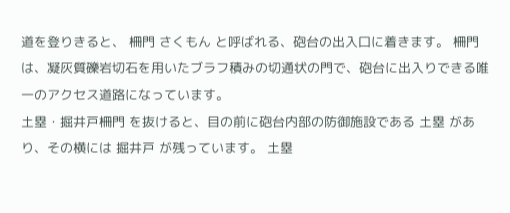道を登りきると、 柵門 さくもん と呼ばれる、砲台の出入口に着きます。 柵門 は、凝灰質礫岩切石を用いたブラフ積みの切通状の門で、砲台に出入りできる唯一のアクセス道路になっています。
土塁・掘井戸柵門 を抜けると、目の前に砲台内部の防御施設である 土塁 があり、その横には 掘井戸 が残っています。 土塁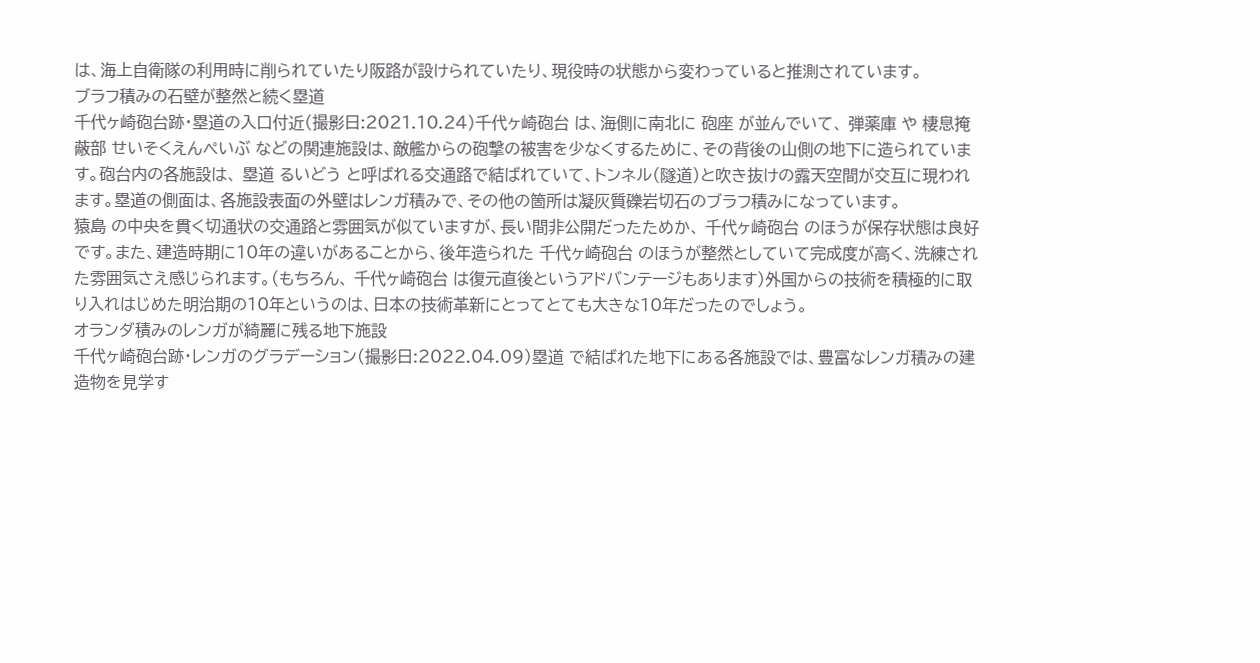は、海上自衛隊の利用時に削られていたり阪路が設けられていたり、現役時の状態から変わっていると推測されています。
ブラフ積みの石壁が整然と続く塁道
千代ヶ崎砲台跡・塁道の入口付近(撮影日:2021.10.24)千代ヶ崎砲台 は、海側に南北に 砲座 が並んでいて、 弾薬庫 や 棲息掩蔽部 せいそくえんぺいぶ などの関連施設は、敵艦からの砲撃の被害を少なくするために、その背後の山側の地下に造られています。砲台内の各施設は、 塁道 るいどう と呼ばれる交通路で結ばれていて、トンネル(隧道)と吹き抜けの露天空間が交互に現われます。塁道の側面は、各施設表面の外壁はレンガ積みで、その他の箇所は凝灰質礫岩切石のブラフ積みになっています。
猿島 の中央を貫く切通状の交通路と雰囲気が似ていますが、長い間非公開だったためか、 千代ヶ崎砲台 のほうが保存状態は良好です。また、建造時期に10年の違いがあることから、後年造られた 千代ヶ崎砲台 のほうが整然としていて完成度が高く、洗練された雰囲気さえ感じられます。(もちろん、 千代ヶ崎砲台 は復元直後というアドバンテージもあります)外国からの技術を積極的に取り入れはじめた明治期の10年というのは、日本の技術革新にとってとても大きな10年だったのでしょう。
オランダ積みのレンガが綺麗に残る地下施設
千代ヶ崎砲台跡・レンガのグラデーション(撮影日:2022.04.09)塁道 で結ばれた地下にある各施設では、豊富なレンガ積みの建造物を見学す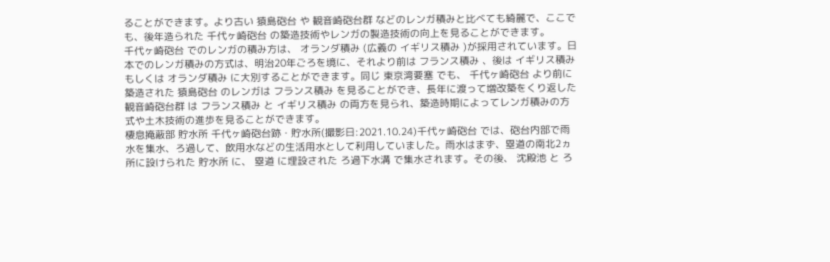ることができます。より古い 猿島砲台 や 観音崎砲台群 などのレンガ積みと比べても綺麗で、ここでも、後年造られた 千代ヶ崎砲台 の築造技術やレンガの製造技術の向上を見ることができます。
千代ヶ崎砲台 でのレンガの積み方は、 オランダ積み (広義の イギリス積み )が採用されています。日本でのレンガ積みの方式は、明治20年ごろを境に、それより前は フランス積み 、後は イギリス積み もしくは オランダ積み に大別することができます。同じ 東京湾要塞 でも、 千代ヶ崎砲台 より前に築造された 猿島砲台 のレンガは フランス積み を見ることができ、長年に渡って増改築をくり返した 観音崎砲台群 は フランス積み と イギリス積み の両方を見られ、築造時期によってレンガ積みの方式や土木技術の進歩を見ることができます。
棲息掩蔽部 貯水所 千代ヶ崎砲台跡・貯水所(撮影日:2021.10.24)千代ヶ崎砲台 では、砲台内部で雨水を集水、ろ過して、飲用水などの生活用水として利用していました。雨水はまず、塁道の南北2ヵ所に設けられた 貯水所 に、 塁道 に埋設された ろ過下水溝 で集水されます。その後、 沈殿池 と ろ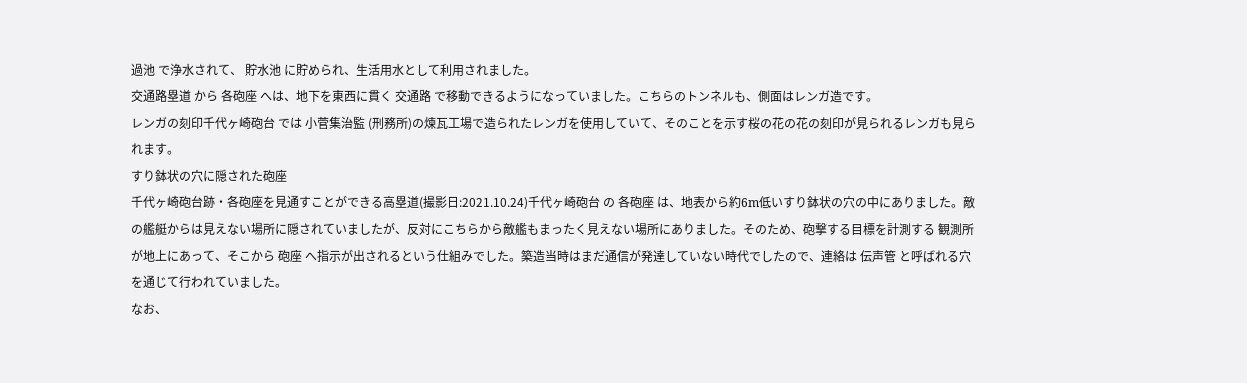過池 で浄水されて、 貯水池 に貯められ、生活用水として利用されました。
交通路塁道 から 各砲座 へは、地下を東西に貫く 交通路 で移動できるようになっていました。こちらのトンネルも、側面はレンガ造です。
レンガの刻印千代ヶ崎砲台 では 小菅集治監 (刑務所)の煉瓦工場で造られたレンガを使用していて、そのことを示す桜の花の花の刻印が見られるレンガも見られます。
すり鉢状の穴に隠された砲座
千代ヶ崎砲台跡・各砲座を見通すことができる高塁道(撮影日:2021.10.24)千代ヶ崎砲台 の 各砲座 は、地表から約6m低いすり鉢状の穴の中にありました。敵の艦艇からは見えない場所に隠されていましたが、反対にこちらから敵艦もまったく見えない場所にありました。そのため、砲撃する目標を計測する 観測所 が地上にあって、そこから 砲座 へ指示が出されるという仕組みでした。築造当時はまだ通信が発達していない時代でしたので、連絡は 伝声管 と呼ばれる穴を通じて行われていました。
なお、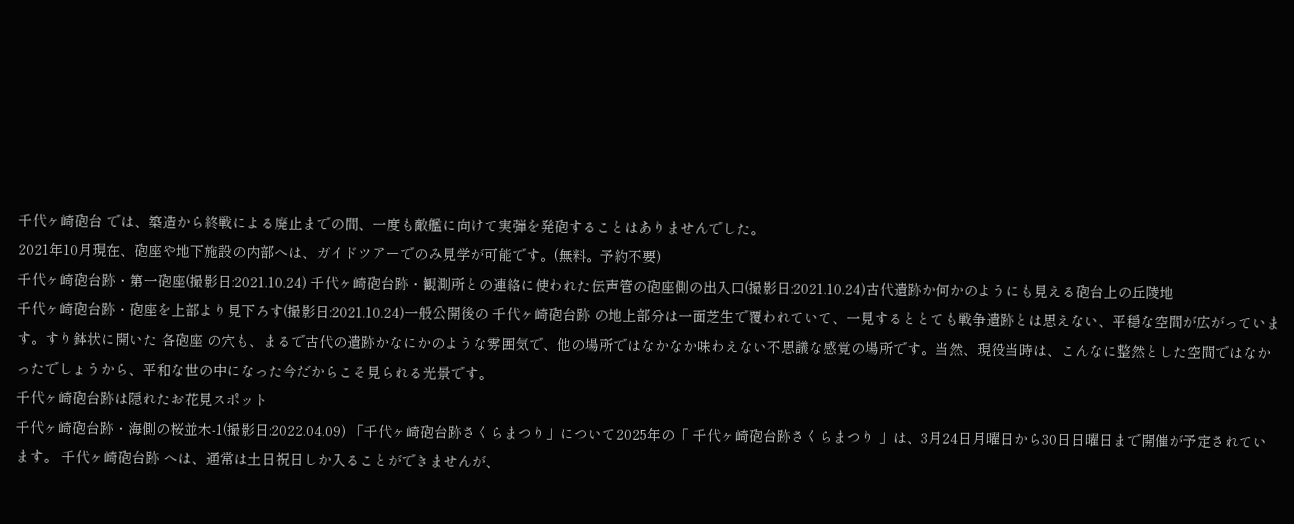千代ヶ崎砲台 では、築造から終戦による廃止までの間、一度も敵艦に向けて実弾を発砲することはありませんでした。
2021年10月現在、砲座や地下施設の内部へは、ガイドツアーでのみ見学が可能です。(無料。予約不要)
千代ヶ崎砲台跡・第一砲座(撮影日:2021.10.24) 千代ヶ崎砲台跡・観測所との連絡に使われた伝声管の砲座側の出入口(撮影日:2021.10.24)古代遺跡か何かのようにも見える砲台上の丘陵地
千代ヶ崎砲台跡・砲座を上部より見下ろす(撮影日:2021.10.24)一般公開後の 千代ヶ崎砲台跡 の地上部分は一面芝生で覆われていて、一見するととても戦争遺跡とは思えない、平穏な空間が広がっています。すり鉢状に開いた 各砲座 の穴も、まるで古代の遺跡かなにかのような雰囲気で、他の場所ではなかなか味わえない不思議な感覚の場所です。当然、現役当時は、こんなに整然とした空間ではなかったでしょうから、平和な世の中になった今だからこそ見られる光景です。
千代ヶ崎砲台跡は隠れたお花見スポット
千代ヶ崎砲台跡・海側の桜並木-1(撮影日:2022.04.09) 「千代ヶ崎砲台跡さくらまつり」について2025年の「 千代ヶ崎砲台跡さくらまつり 」は、3月24日月曜日から30日日曜日まで開催が予定されています。 千代ヶ崎砲台跡 へは、通常は土日祝日しか入ることができませんが、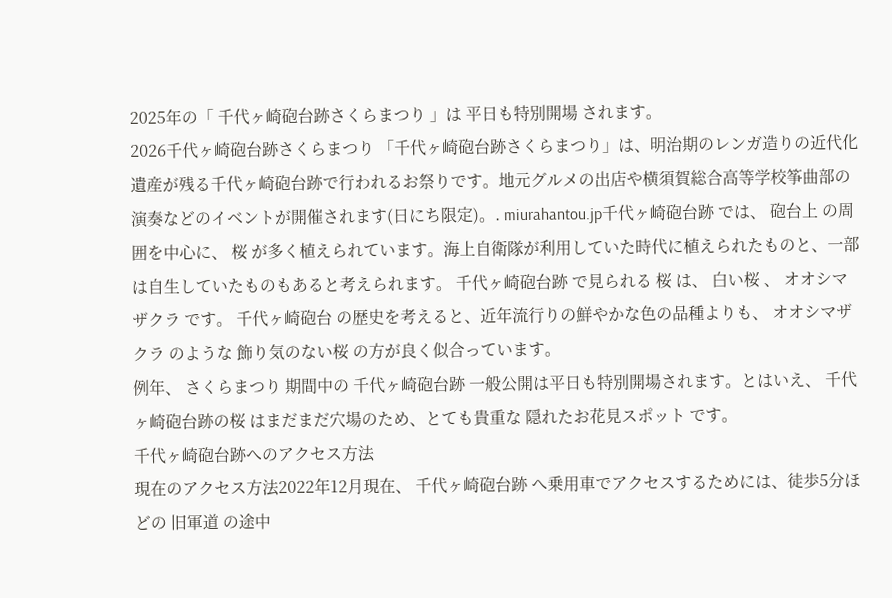2025年の「 千代ヶ崎砲台跡さくらまつり 」は 平日も特別開場 されます。
2026千代ヶ崎砲台跡さくらまつり 「千代ヶ崎砲台跡さくらまつり」は、明治期のレンガ造りの近代化遺産が残る千代ヶ崎砲台跡で行われるお祭りです。地元グルメの出店や横須賀総合⾼等学校筝曲部の演奏などのイベントが開催されます(日にち限定)。. miurahantou.jp千代ヶ崎砲台跡 では、 砲台上 の周囲を中心に、 桜 が多く植えられています。海上自衛隊が利用していた時代に植えられたものと、一部は自生していたものもあると考えられます。 千代ヶ崎砲台跡 で見られる 桜 は、 白い桜 、 オオシマザクラ です。 千代ヶ崎砲台 の歴史を考えると、近年流行りの鮮やかな色の品種よりも、 オオシマザクラ のような 飾り気のない桜 の方が良く似合っています。
例年、 さくらまつり 期間中の 千代ヶ崎砲台跡 一般公開は平日も特別開場されます。とはいえ、 千代ヶ崎砲台跡の桜 はまだまだ穴場のため、とても貴重な 隠れたお花見スポット です。
千代ヶ崎砲台跡へのアクセス方法
現在のアクセス方法2022年12月現在、 千代ヶ崎砲台跡 へ乗用車でアクセスするためには、徒歩5分ほどの 旧軍道 の途中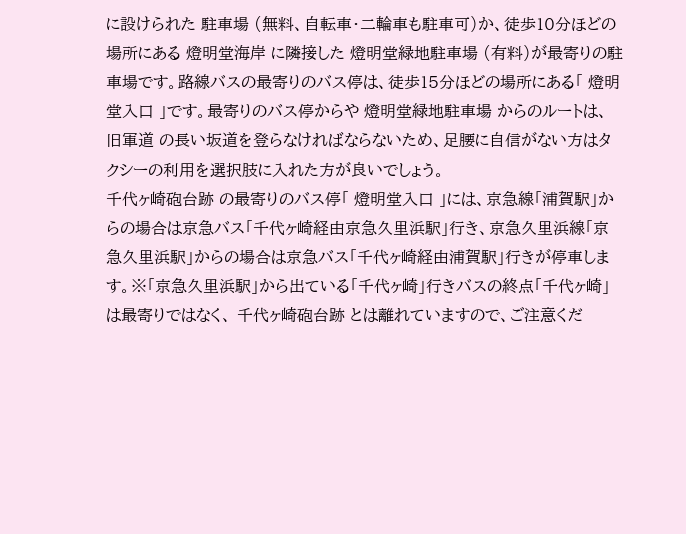に設けられた 駐車場 (無料、自転車・二輪車も駐車可)か、徒歩10分ほどの場所にある 燈明堂海岸 に隣接した 燈明堂緑地駐車場 (有料)が最寄りの駐車場です。路線バスの最寄りのバス停は、徒歩15分ほどの場所にある「 燈明堂入口 」です。最寄りのバス停からや 燈明堂緑地駐車場 からのルートは、 旧軍道 の長い坂道を登らなければならないため、足腰に自信がない方はタクシーの利用を選択肢に入れた方が良いでしょう。
千代ヶ崎砲台跡 の最寄りのバス停「 燈明堂入口 」には、京急線「浦賀駅」からの場合は京急バス「千代ヶ崎経由京急久里浜駅」行き、京急久里浜線「京急久里浜駅」からの場合は京急バス「千代ヶ崎経由浦賀駅」行きが停車します。※「京急久里浜駅」から出ている「千代ヶ崎」行きバスの終点「千代ヶ崎」は最寄りではなく、 千代ヶ崎砲台跡 とは離れていますので、ご注意くだ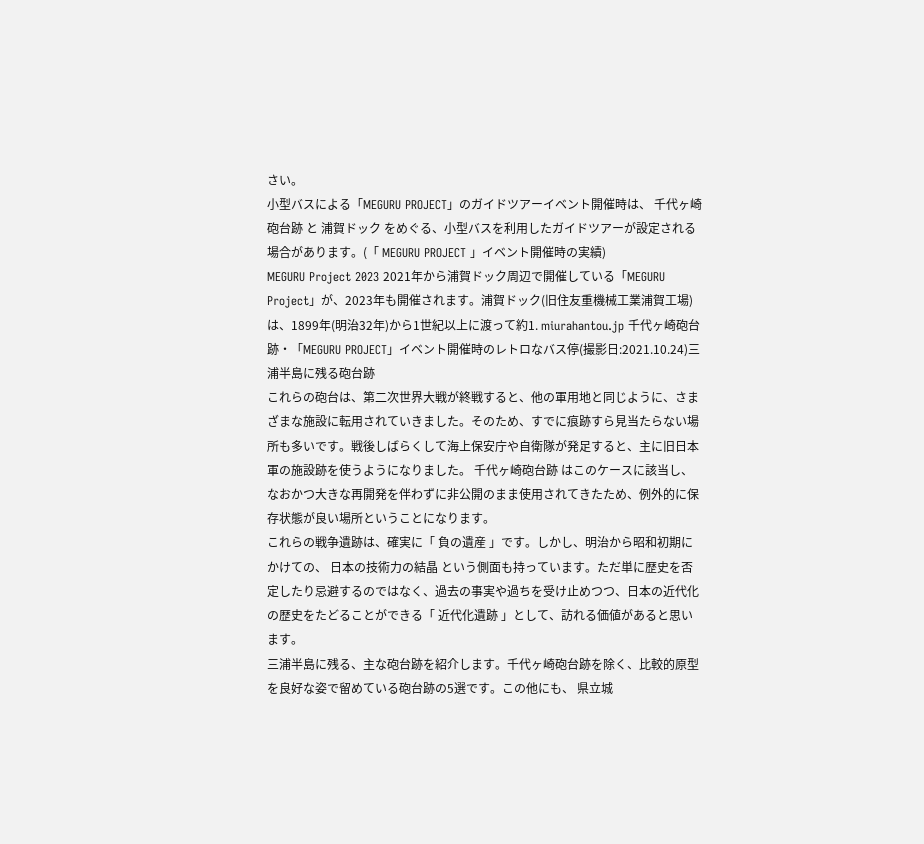さい。
小型バスによる「MEGURU PROJECT」のガイドツアーイベント開催時は、 千代ヶ崎砲台跡 と 浦賀ドック をめぐる、小型バスを利用したガイドツアーが設定される場合があります。(「 MEGURU PROJECT 」イベント開催時の実績)
MEGURU Project 2023 2021年から浦賀ドック周辺で開催している「MEGURU Project」が、2023年も開催されます。浦賀ドック(旧住友重機械工業浦賀工場)は、1899年(明治32年)から1世紀以上に渡って約1. miurahantou.jp 千代ヶ崎砲台跡・「MEGURU PROJECT」イベント開催時のレトロなバス停(撮影日:2021.10.24)三浦半島に残る砲台跡
これらの砲台は、第二次世界大戦が終戦すると、他の軍用地と同じように、さまざまな施設に転用されていきました。そのため、すでに痕跡すら見当たらない場所も多いです。戦後しばらくして海上保安庁や自衛隊が発足すると、主に旧日本軍の施設跡を使うようになりました。 千代ヶ崎砲台跡 はこのケースに該当し、なおかつ大きな再開発を伴わずに非公開のまま使用されてきたため、例外的に保存状態が良い場所ということになります。
これらの戦争遺跡は、確実に「 負の遺産 」です。しかし、明治から昭和初期にかけての、 日本の技術力の結晶 という側面も持っています。ただ単に歴史を否定したり忌避するのではなく、過去の事実や過ちを受け止めつつ、日本の近代化の歴史をたどることができる「 近代化遺跡 」として、訪れる価値があると思います。
三浦半島に残る、主な砲台跡を紹介します。千代ヶ崎砲台跡を除く、比較的原型を良好な姿で留めている砲台跡の5選です。この他にも、 県立城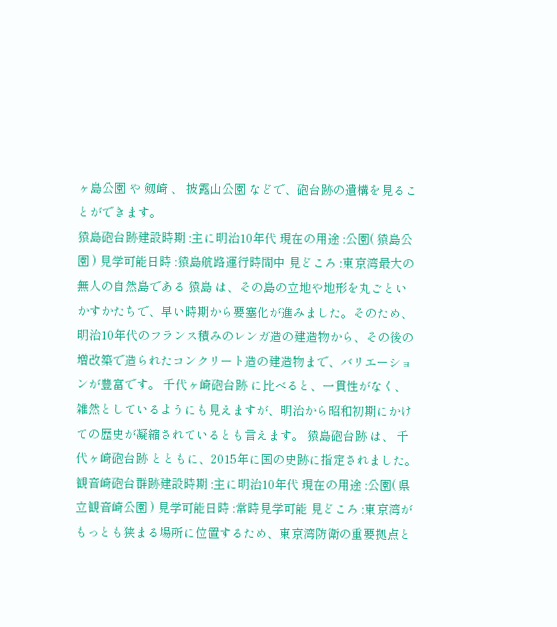ヶ島公園 や 剱崎 、 披露山公園 などで、砲台跡の遺構を見ることができます。
猿島砲台跡建設時期 :主に明治10年代 現在の用途 :公園( 猿島公園 ) 見学可能日時 :猿島航路運行時間中 見どころ :東京湾最大の無人の自然島である 猿島 は、その島の立地や地形を丸ごといかすかたちで、早い時期から要塞化が進みました。そのため、明治10年代のフランス積みのレンガ造の建造物から、その後の増改築で造られたコンクリート造の建造物まで、バリエーションが豊富です。 千代ヶ崎砲台跡 に比べると、一貫性がなく、雑然としているようにも見えますが、明治から昭和初期にかけての歴史が凝縮されているとも言えます。 猿島砲台跡 は、 千代ヶ崎砲台跡 とともに、2015年に国の史跡に指定されました。
観音崎砲台群跡建設時期 :主に明治10年代 現在の用途 :公園( 県立観音崎公園 ) 見学可能日時 :常時見学可能 見どころ :東京湾がもっとも狭まる場所に位置するため、東京湾防衛の重要拠点と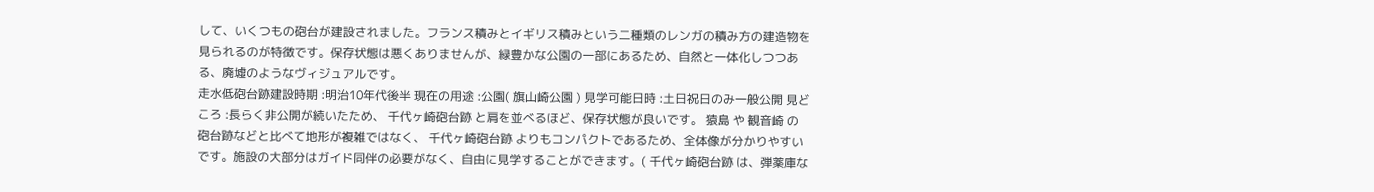して、いくつもの砲台が建設されました。フランス積みとイギリス積みという二種類のレンガの積み方の建造物を見られるのが特徴です。保存状態は悪くありませんが、緑豊かな公園の一部にあるため、自然と一体化しつつある、廃墟のようなヴィジュアルです。
走水低砲台跡建設時期 :明治10年代後半 現在の用途 :公園( 旗山崎公園 ) 見学可能日時 :土日祝日のみ一般公開 見どころ :長らく非公開が続いたため、 千代ヶ崎砲台跡 と肩を並べるほど、保存状態が良いです。 猿島 や 観音崎 の砲台跡などと比べて地形が複雑ではなく、 千代ヶ崎砲台跡 よりもコンパクトであるため、全体像が分かりやすいです。施設の大部分はガイド同伴の必要がなく、自由に見学することができます。( 千代ヶ崎砲台跡 は、弾薬庫な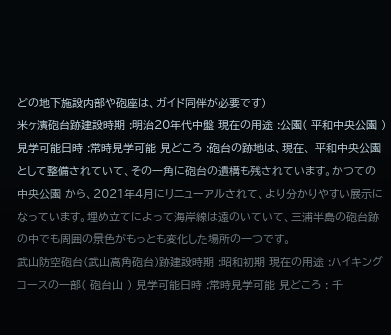どの地下施設内部や砲座は、ガイド同伴が必要です)
米ヶ濱砲台跡建設時期 :明治20年代中盤 現在の用途 :公園( 平和中央公園 ) 見学可能日時 :常時見学可能 見どころ :砲台の跡地は、現在、 平和中央公園 として整備されていて、その一角に砲台の遺構も残されています。かつての 中央公園 から、2021年4月にリニューアルされて、より分かりやすい展示になっています。埋め立てによって海岸線は遠のいていて、三浦半島の砲台跡の中でも周囲の景色がもっとも変化した場所の一つです。
武山防空砲台(武山高角砲台)跡建設時期 :昭和初期 現在の用途 :ハイキングコースの一部( 砲台山 ) 見学可能日時 :常時見学可能 見どころ : 千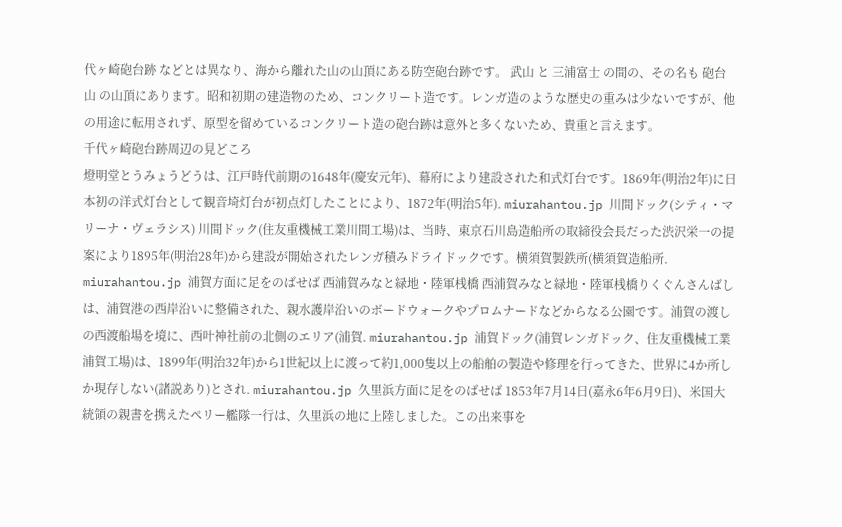代ヶ崎砲台跡 などとは異なり、海から離れた山の山頂にある防空砲台跡です。 武山 と 三浦富士 の間の、その名も 砲台山 の山頂にあります。昭和初期の建造物のため、コンクリート造です。レンガ造のような歴史の重みは少ないですが、他の用途に転用されず、原型を留めているコンクリート造の砲台跡は意外と多くないため、貴重と言えます。
千代ヶ崎砲台跡周辺の見どころ
燈明堂とうみょうどうは、江戸時代前期の1648年(慶安元年)、幕府により建設された和式灯台です。1869年(明治2年)に日本初の洋式灯台として観音埼灯台が初点灯したことにより、1872年(明治5年). miurahantou.jp 川間ドック(シティ・マリーナ・ヴェラシス) 川間ドック(住友重機械工業川間工場)は、当時、東京石川島造船所の取締役会長だった渋沢栄一の提案により1895年(明治28年)から建設が開始されたレンガ積みドライドックです。横須賀製鉄所(横須賀造船所. miurahantou.jp 浦賀方面に足をのばせば 西浦賀みなと緑地・陸軍桟橋 西浦賀みなと緑地・陸軍桟橋りくぐんさんばしは、浦賀港の西岸沿いに整備された、親水護岸沿いのボードウォークやプロムナードなどからなる公園です。浦賀の渡しの西渡船場を境に、西叶神社前の北側のエリア(浦賀. miurahantou.jp 浦賀ドック(浦賀レンガドック、住友重機械工業浦賀工場)は、1899年(明治32年)から1世紀以上に渡って約1,000隻以上の船舶の製造や修理を行ってきた、世界に4か所しか現存しない(諸説あり)とされ. miurahantou.jp 久里浜方面に足をのばせば 1853年7月14日(嘉永6年6月9日)、米国大統領の親書を携えたペリー艦隊一行は、久里浜の地に上陸しました。この出来事を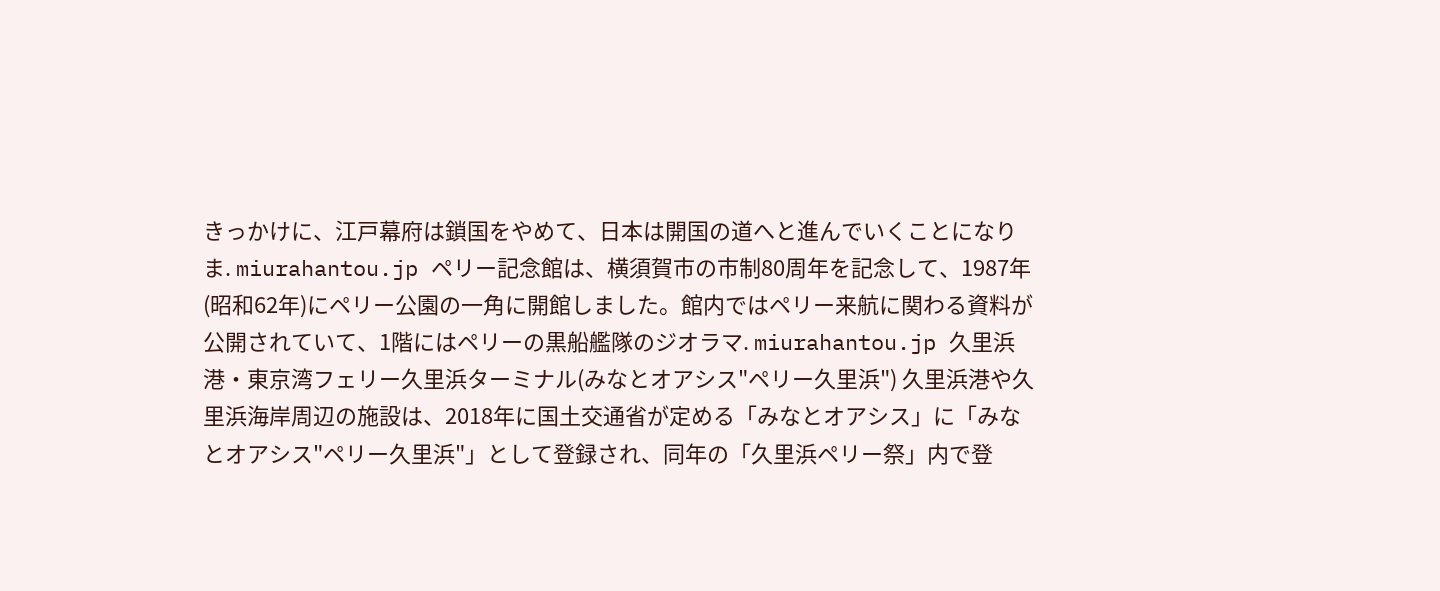きっかけに、江戸幕府は鎖国をやめて、日本は開国の道へと進んでいくことになりま. miurahantou.jp ペリー記念館は、横須賀市の市制80周年を記念して、1987年(昭和62年)にペリー公園の一角に開館しました。館内ではペリー来航に関わる資料が公開されていて、1階にはペリーの黒船艦隊のジオラマ. miurahantou.jp 久里浜港・東京湾フェリー久里浜ターミナル(みなとオアシス"ペリー久里浜") 久里浜港や久里浜海岸周辺の施設は、2018年に国土交通省が定める「みなとオアシス」に「みなとオアシス"ペリー久里浜"」として登録され、同年の「久里浜ペリー祭」内で登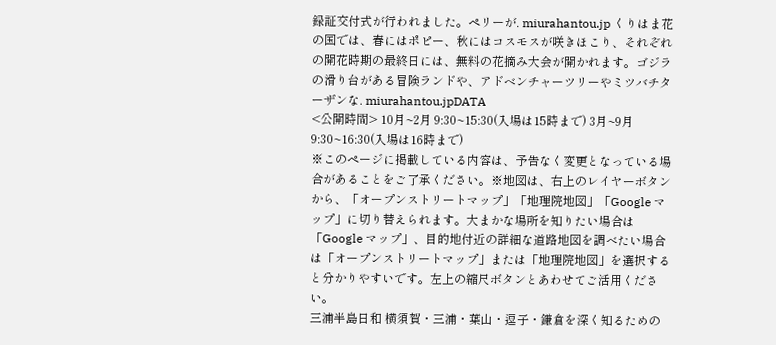録証交付式が行われました。ペリーが. miurahantou.jp くりはま花の国では、春にはポピー、秋にはコスモスが咲きほこり、それぞれの開花時期の最終日には、無料の花摘み大会が開かれます。ゴジラの滑り台がある冒険ランドや、アドベンチャーツリーやミツバチターザンな. miurahantou.jpDATA
<公開時間> 10月~2月 9:30~15:30(入場は15時まで) 3月~9月 9:30~16:30(入場は16時まで)
※このページに掲載している内容は、予告なく変更となっている場合があることをご了承ください。※地図は、右上のレイヤーボタンから、「オープンストリートマップ」「地理院地図」「Google マップ」に切り替えられます。大まかな場所を知りたい場合は「Google マップ」、目的地付近の詳細な道路地図を調べたい場合は「オープンストリートマップ」または「地理院地図」を選択すると分かりやすいです。左上の縮尺ボタンとあわせてご活用ください。
三浦半島日和 横須賀・三浦・葉山・逗子・鎌倉を深く知るための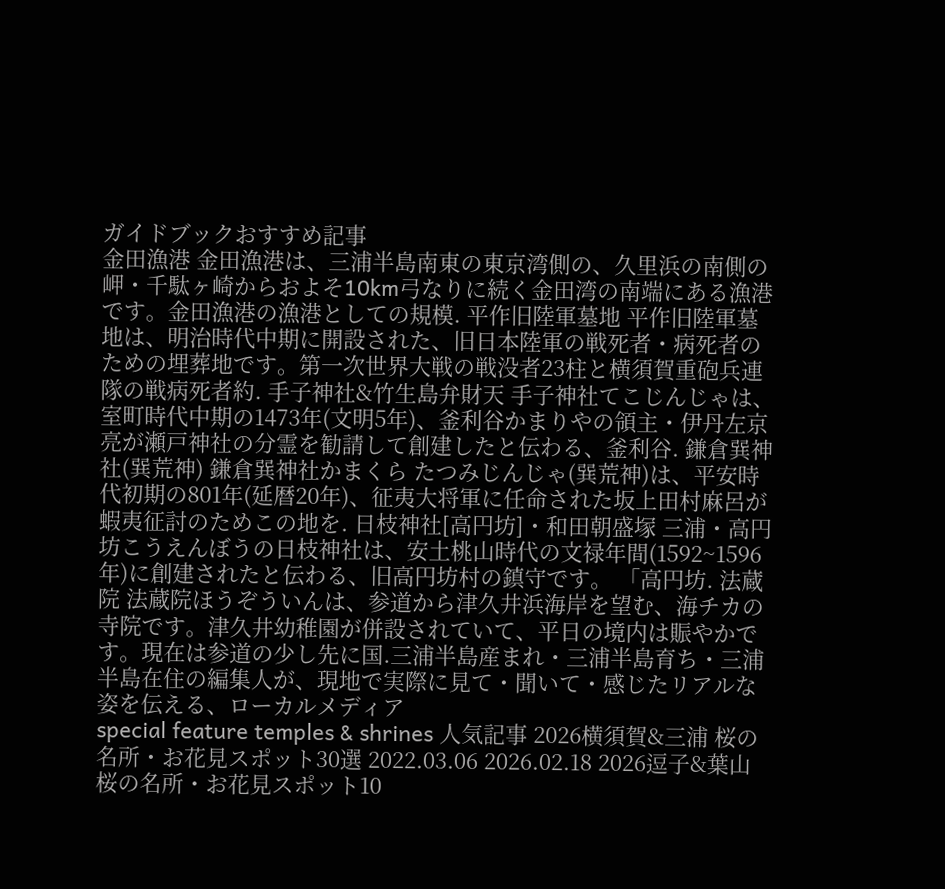ガイドブックおすすめ記事
金田漁港 金田漁港は、三浦半島南東の東京湾側の、久里浜の南側の岬・千駄ヶ崎からおよそ10km弓なりに続く金田湾の南端にある漁港です。金田漁港の漁港としての規模. 平作旧陸軍墓地 平作旧陸軍墓地は、明治時代中期に開設された、旧日本陸軍の戦死者・病死者のための埋葬地です。第一次世界大戦の戦没者23柱と横須賀重砲兵連隊の戦病死者約. 手子神社&竹生島弁財天 手子神社てこじんじゃは、室町時代中期の1473年(文明5年)、釜利谷かまりやの領主・伊丹左京亮が瀬戸神社の分霊を勧請して創建したと伝わる、釜利谷. 鎌倉巽神社(巽荒神) 鎌倉巽神社かまくら たつみじんじゃ(巽荒神)は、平安時代初期の801年(延暦20年)、征夷大将軍に任命された坂上田村麻呂が蝦夷征討のためこの地を. 日枝神社[高円坊]・和田朝盛塚 三浦・高円坊こうえんぼうの日枝神社は、安土桃山時代の文禄年間(1592~1596年)に創建されたと伝わる、旧高円坊村の鎮守です。 「高円坊. 法蔵院 法蔵院ほうぞういんは、参道から津久井浜海岸を望む、海チカの寺院です。津久井幼稚園が併設されていて、平日の境内は賑やかです。現在は参道の少し先に国.三浦半島産まれ・三浦半島育ち・三浦半島在住の編集人が、現地で実際に見て・聞いて・感じたリアルな姿を伝える、ローカルメディア
special feature temples & shrines 人気記事 2026横須賀&三浦 桜の名所・お花見スポット30選 2022.03.06 2026.02.18 2026逗子&葉山 桜の名所・お花見スポット10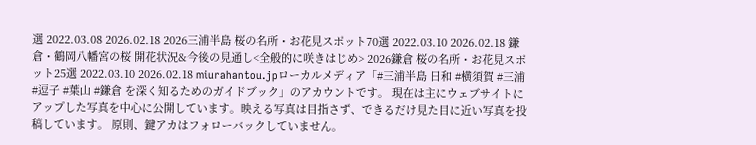選 2022.03.08 2026.02.18 2026三浦半島 桜の名所・お花見スポット70選 2022.03.10 2026.02.18 鎌倉・鶴岡八幡宮の桜 開花状況&今後の見通し<全般的に咲きはじめ> 2026鎌倉 桜の名所・お花見スポット25選 2022.03.10 2026.02.18 miurahantou.jpローカルメディア「#三浦半島 日和 #横須賀 #三浦 #逗子 #葉山 #鎌倉 を深く知るためのガイドブック」のアカウントです。 現在は主にウェブサイトにアップした写真を中心に公開しています。映える写真は目指さず、できるだけ見た目に近い写真を投稿しています。 原則、鍵アカはフォローバックしていません。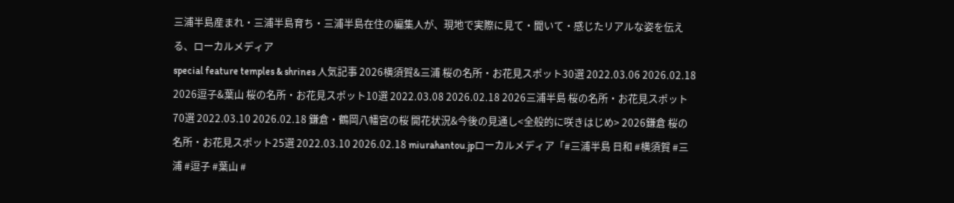三浦半島産まれ・三浦半島育ち・三浦半島在住の編集人が、現地で実際に見て・聞いて・感じたリアルな姿を伝える、ローカルメディア
special feature temples & shrines 人気記事 2026横須賀&三浦 桜の名所・お花見スポット30選 2022.03.06 2026.02.18 2026逗子&葉山 桜の名所・お花見スポット10選 2022.03.08 2026.02.18 2026三浦半島 桜の名所・お花見スポット70選 2022.03.10 2026.02.18 鎌倉・鶴岡八幡宮の桜 開花状況&今後の見通し<全般的に咲きはじめ> 2026鎌倉 桜の名所・お花見スポット25選 2022.03.10 2026.02.18 miurahantou.jpローカルメディア「#三浦半島 日和 #横須賀 #三浦 #逗子 #葉山 #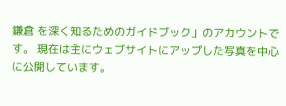鎌倉 を深く知るためのガイドブック」のアカウントです。 現在は主にウェブサイトにアップした写真を中心に公開しています。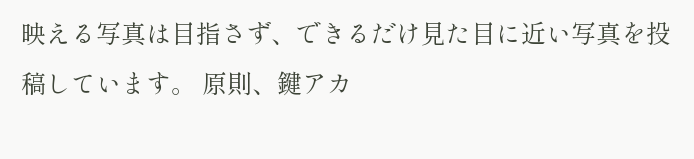映える写真は目指さず、できるだけ見た目に近い写真を投稿しています。 原則、鍵アカ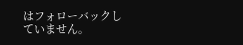はフォローバックしていません。